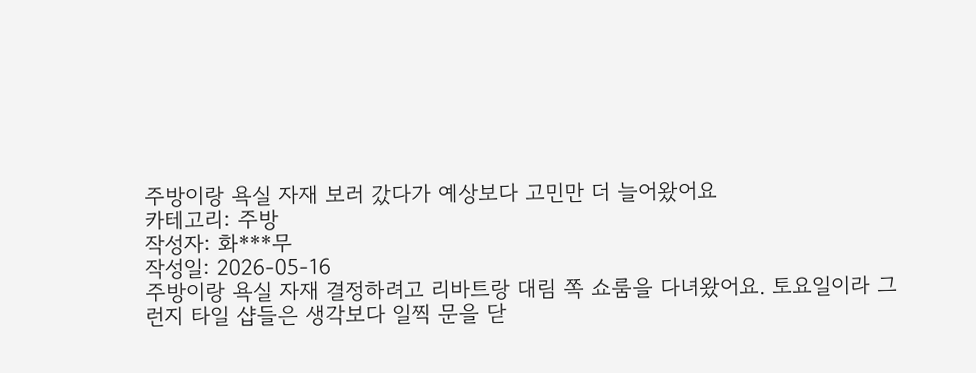주방이랑 욕실 자재 보러 갔다가 예상보다 고민만 더 늘어왔어요
카테고리: 주방
작성자: 화***무
작성일: 2026-05-16
주방이랑 욕실 자재 결정하려고 리바트랑 대림 쪽 쇼룸을 다녀왔어요. 토요일이라 그런지 타일 샵들은 생각보다 일찍 문을 닫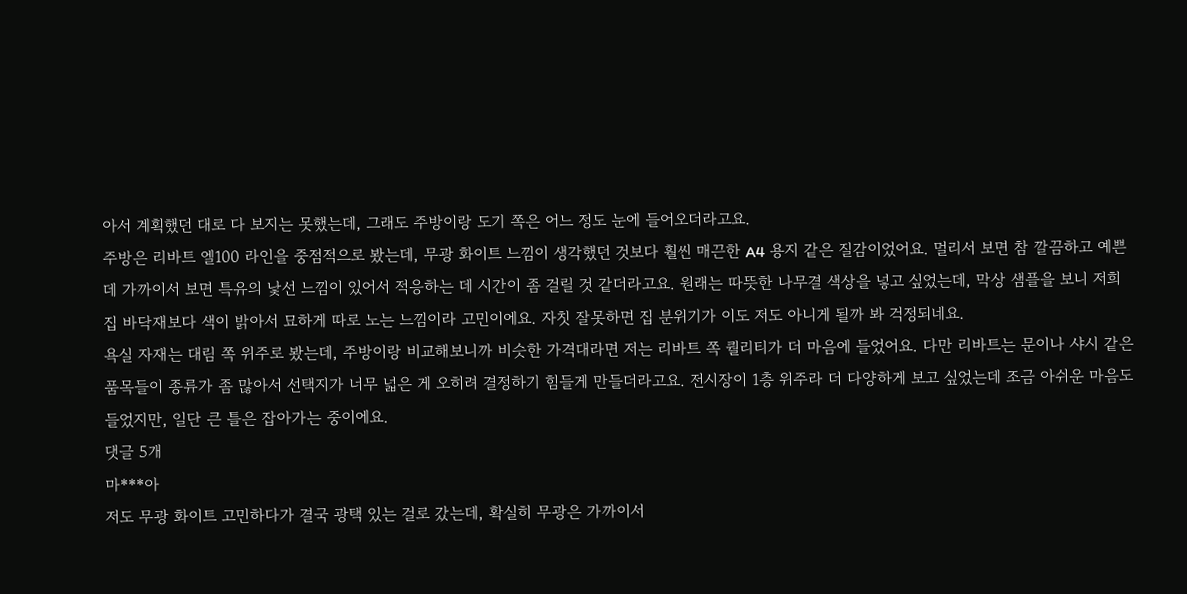아서 계획했던 대로 다 보지는 못했는데, 그래도 주방이랑 도기 쪽은 어느 정도 눈에 들어오더라고요.
주방은 리바트 엘100 라인을 중점적으로 봤는데, 무광 화이트 느낌이 생각했던 것보다 훨씬 매끈한 A4 용지 같은 질감이었어요. 멀리서 보면 참 깔끔하고 예쁜데 가까이서 보면 특유의 낯선 느낌이 있어서 적응하는 데 시간이 좀 걸릴 것 같더라고요. 원래는 따뜻한 나무결 색상을 넣고 싶었는데, 막상 샘플을 보니 저희 집 바닥재보다 색이 밝아서 묘하게 따로 노는 느낌이라 고민이에요. 자칫 잘못하면 집 분위기가 이도 저도 아니게 될까 봐 걱정되네요.
욕실 자재는 대림 쪽 위주로 봤는데, 주방이랑 비교해보니까 비슷한 가격대라면 저는 리바트 쪽 퀄리티가 더 마음에 들었어요. 다만 리바트는 문이나 샤시 같은 품목들이 종류가 좀 많아서 선택지가 너무 넓은 게 오히려 결정하기 힘들게 만들더라고요. 전시장이 1층 위주라 더 다양하게 보고 싶었는데 조금 아쉬운 마음도 들었지만, 일단 큰 틀은 잡아가는 중이에요.
댓글 5개
마***아
저도 무광 화이트 고민하다가 결국 광택 있는 걸로 갔는데, 확실히 무광은 가까이서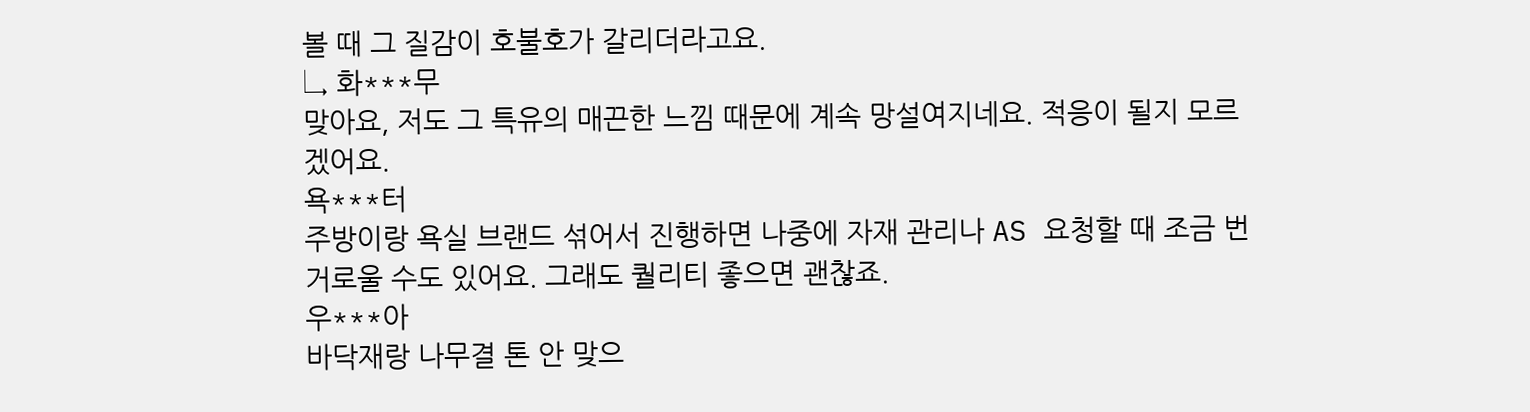볼 때 그 질감이 호불호가 갈리더라고요.
↳ 화***무
맞아요, 저도 그 특유의 매끈한 느낌 때문에 계속 망설여지네요. 적응이 될지 모르겠어요.
욕***터
주방이랑 욕실 브랜드 섞어서 진행하면 나중에 자재 관리나 AS 요청할 때 조금 번거로울 수도 있어요. 그래도 퀄리티 좋으면 괜찮죠.
우***아
바닥재랑 나무결 톤 안 맞으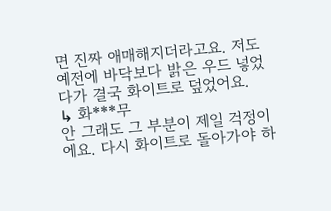면 진짜 애매해지더라고요. 저도 예전에 바닥보다 밝은 우드 넣었다가 결국 화이트로 덮었어요.
↳ 화***무
안 그래도 그 부분이 제일 걱정이에요. 다시 화이트로 돌아가야 하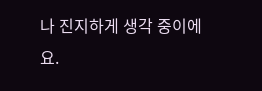나 진지하게 생각 중이에요.